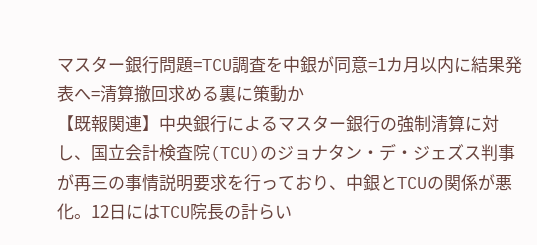マスター銀行問題=TCU調査を中銀が同意=1カ月以内に結果発表へ=清算撤回求める裏に策動か
【既報関連】中央銀行によるマスター銀行の強制清算に対し、国立会計検査院(TCU)のジョナタン・デ・ジェズス判事が再三の事情説明要求を行っており、中銀とTCUの関係が悪化。12日にはTCU院長の計らい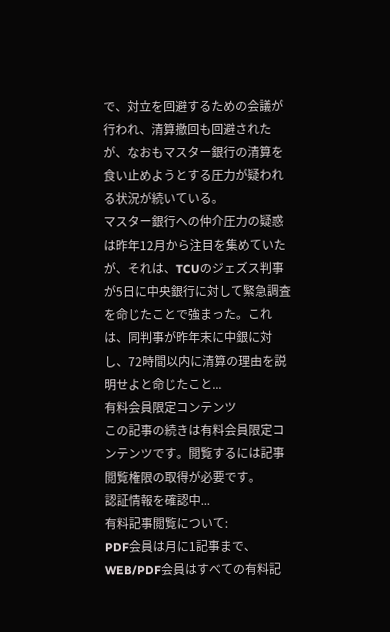で、対立を回避するための会議が行われ、清算撤回も回避されたが、なおもマスター銀行の清算を食い止めようとする圧力が疑われる状況が続いている。
マスター銀行への仲介圧力の疑惑は昨年12月から注目を集めていたが、それは、TCUのジェズス判事が5日に中央銀行に対して緊急調査を命じたことで強まった。これは、同判事が昨年末に中銀に対し、72時間以内に清算の理由を説明せよと命じたこと...
有料会員限定コンテンツ
この記事の続きは有料会員限定コンテンツです。閲覧するには記事閲覧権限の取得が必要です。
認証情報を確認中...
有料記事閲覧について:
PDF会員は月に1記事まで、WEB/PDF会員はすべての有料記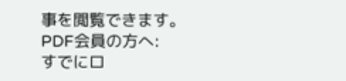事を閲覧できます。
PDF会員の方へ:
すでにロ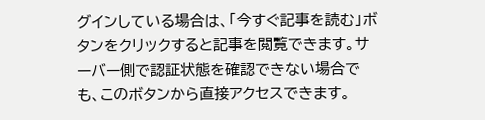グインしている場合は、「今すぐ記事を読む」ボタンをクリックすると記事を閲覧できます。サーバー側で認証状態を確認できない場合でも、このボタンから直接アクセスできます。